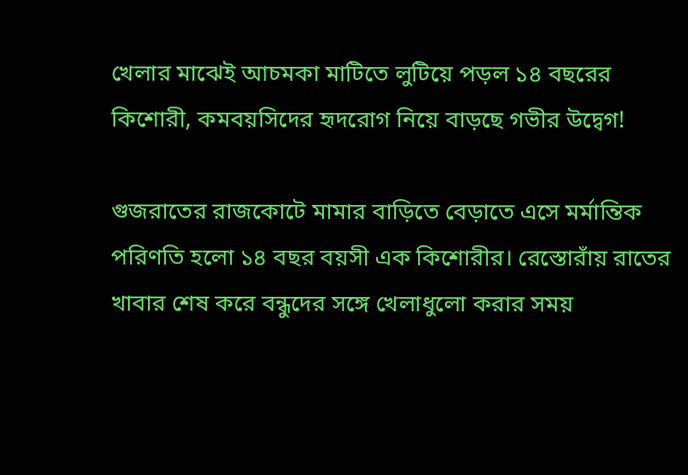খেলার মাঝেই আচমকা মাটিতে লুটিয়ে পড়ল ১৪ বছরের কিশোরী, কমবয়সিদের হৃদরোগ নিয়ে বাড়ছে গভীর উদ্বেগ!

গুজরাতের রাজকোটে মামার বাড়িতে বেড়াতে এসে মর্মান্তিক পরিণতি হলো ১৪ বছর বয়সী এক কিশোরীর। রেস্তোরাঁয় রাতের খাবার শেষ করে বন্ধুদের সঙ্গে খেলাধুলো করার সময়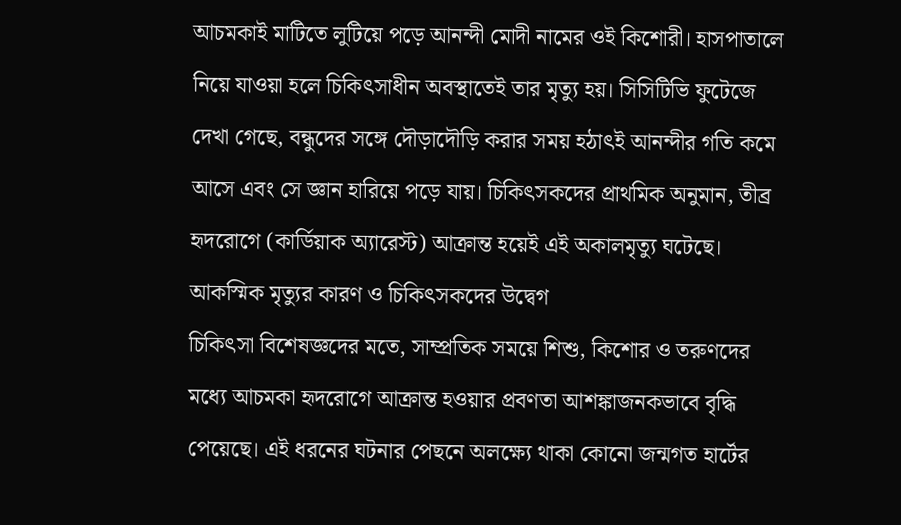আচমকাই মাটিতে লুটিয়ে পড়ে আনন্দী মোদী নামের ওই কিশোরী। হাসপাতালে নিয়ে যাওয়া হলে চিকিৎসাধীন অবস্থাতেই তার মৃত্যু হয়। সিসিটিভি ফুটেজে দেখা গেছে, বন্ধুদের সঙ্গে দৌড়াদৌড়ি করার সময় হঠাৎই আনন্দীর গতি কমে আসে এবং সে জ্ঞান হারিয়ে পড়ে যায়। চিকিৎসকদের প্রাথমিক অনুমান, তীব্র হৃদরোগে (কার্ডিয়াক অ্যারেস্ট) আক্রান্ত হয়েই এই অকালমৃত্যু ঘটেছে।
আকস্মিক মৃত্যুর কারণ ও চিকিৎসকদের উদ্বেগ
চিকিৎসা বিশেষজ্ঞদের মতে, সাম্প্রতিক সময়ে শিশু, কিশোর ও তরুণদের মধ্যে আচমকা হৃদরোগে আক্রান্ত হওয়ার প্রবণতা আশঙ্কাজনকভাবে বৃদ্ধি পেয়েছে। এই ধরনের ঘটনার পেছনে অলক্ষ্যে থাকা কোনো জন্মগত হার্টের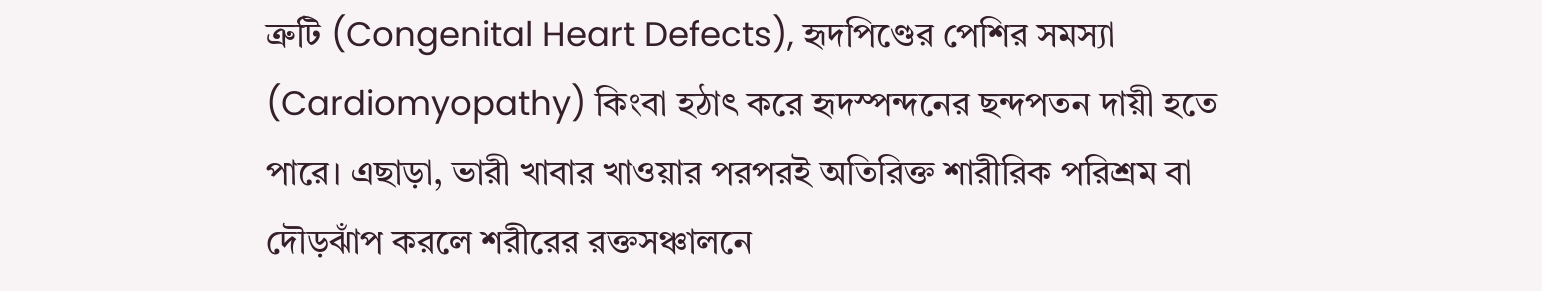ত্রুটি (Congenital Heart Defects), হৃদপিণ্ডের পেশির সমস্যা (Cardiomyopathy) কিংবা হঠাৎ করে হৃদস্পন্দনের ছন্দপতন দায়ী হতে পারে। এছাড়া, ভারী খাবার খাওয়ার পরপরই অতিরিক্ত শারীরিক পরিশ্রম বা দৌড়ঝাঁপ করলে শরীরের রক্তসঞ্চালনে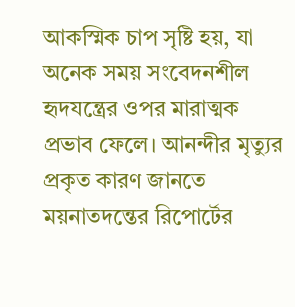আকস্মিক চাপ সৃষ্টি হয়, যা অনেক সময় সংবেদনশীল হৃদযন্ত্রের ওপর মারাত্মক প্রভাব ফেলে। আনন্দীর মৃত্যুর প্রকৃত কারণ জানতে ময়নাতদন্তের রিপোর্টের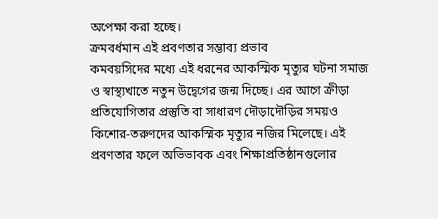অপেক্ষা করা হচ্ছে।
ক্রমবর্ধমান এই প্রবণতার সম্ভাব্য প্রভাব
কমবয়সিদের মধ্যে এই ধরনের আকস্মিক মৃত্যুর ঘটনা সমাজ ও স্বাস্থ্যখাতে নতুন উদ্বেগের জন্ম দিচ্ছে। এর আগে ক্রীড়া প্রতিযোগিতার প্রস্তুতি বা সাধারণ দৌড়াদৌড়ির সময়ও কিশোর-তরুণদের আকস্মিক মৃত্যুর নজির মিলেছে। এই প্রবণতার ফলে অভিভাবক এবং শিক্ষাপ্রতিষ্ঠানগুলোর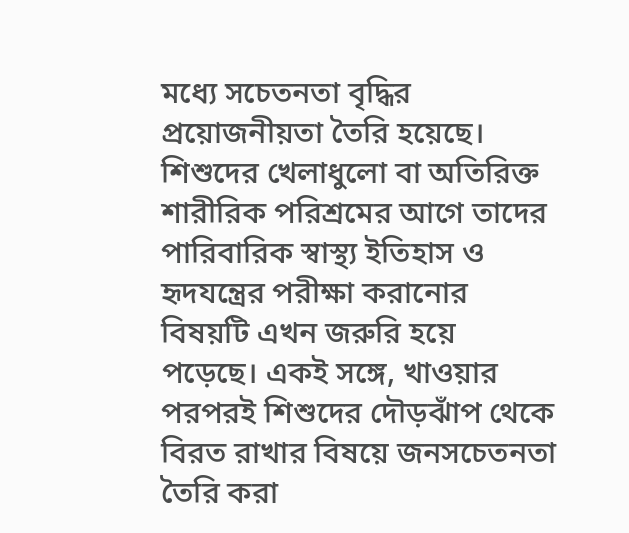মধ্যে সচেতনতা বৃদ্ধির প্রয়োজনীয়তা তৈরি হয়েছে। শিশুদের খেলাধুলো বা অতিরিক্ত শারীরিক পরিশ্রমের আগে তাদের পারিবারিক স্বাস্থ্য ইতিহাস ও হৃদযন্ত্রের পরীক্ষা করানোর বিষয়টি এখন জরুরি হয়ে পড়েছে। একই সঙ্গে, খাওয়ার পরপরই শিশুদের দৌড়ঝাঁপ থেকে বিরত রাখার বিষয়ে জনসচেতনতা তৈরি করা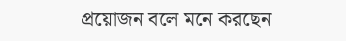প্রয়োজন বলে মনে করছেন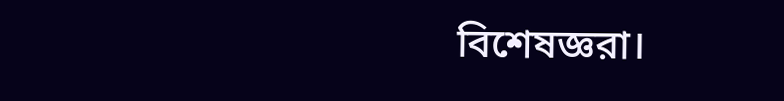বিশেষজ্ঞরা।